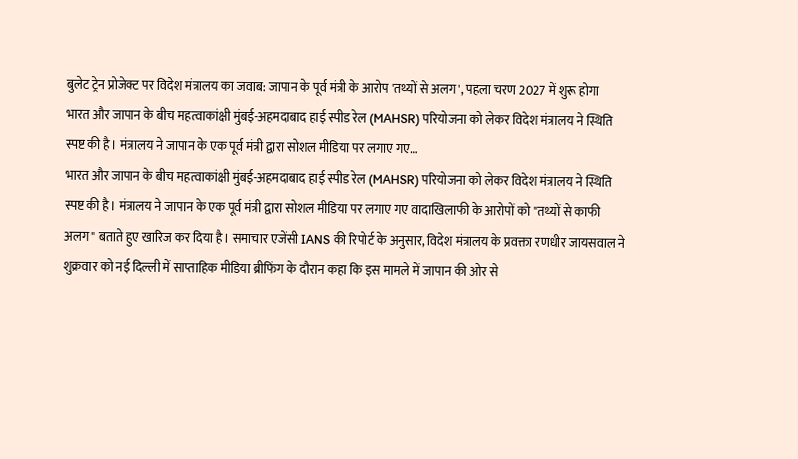बुलेट ट्रेन प्रोजेक्ट पर विदेश मंत्रालय का जवाब: जापान के पूर्व मंत्री के आरोप 'तथ्यों से अलग', पहला चरण 2027 में शुरू होगा
भारत और जापान के बीच महत्वाकांक्षी मुंबई-अहमदाबाद हाई स्पीड रेल (MAHSR) परियोजना को लेकर विदेश मंत्रालय ने स्थिति स्पष्ट की है। मंत्रालय ने जापान के एक पूर्व मंत्री द्वारा सोशल मीडिया पर लगाए गए…
भारत और जापान के बीच महत्वाकांक्षी मुंबई-अहमदाबाद हाई स्पीड रेल (MAHSR) परियोजना को लेकर विदेश मंत्रालय ने स्थिति स्पष्ट की है। मंत्रालय ने जापान के एक पूर्व मंत्री द्वारा सोशल मीडिया पर लगाए गए वादाखिलाफी के आरोपों को "तथ्यों से काफी अलग" बताते हुए खारिज कर दिया है। समाचार एजेंसी IANS की रिपोर्ट के अनुसार, विदेश मंत्रालय के प्रवक्ता रणधीर जायसवाल ने शुक्रवार को नई दिल्ली में साप्ताहिक मीडिया ब्रीफिंग के दौरान कहा कि इस मामले में जापान की ओर से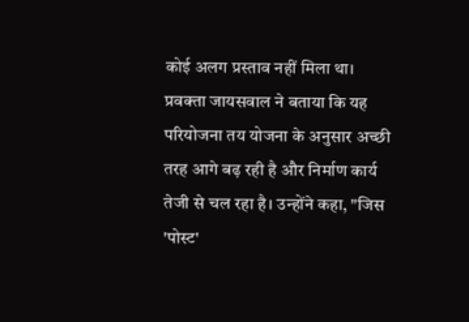कोई अलग प्रस्ताव नहीं मिला था।
प्रवक्ता जायसवाल ने बताया कि यह परियोजना तय योजना के अनुसार अच्छी तरह आगे बढ़ रही है और निर्माण कार्य तेजी से चल रहा है। उन्होंने कहा, "जिस 'पोस्ट'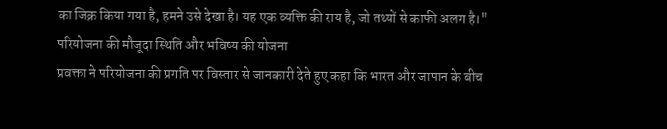का जिक्र किया गया है, हमने उसे देखा है। यह एक व्यक्ति की राय है, जो तथ्यों से काफी अलग है।"
परियोजना की मौजूदा स्थिति और भविष्य की योजना
प्रवक्ता ने परियोजना की प्रगति पर विस्तार से जानकारी देते हुए कहा कि भारत और जापान के बीच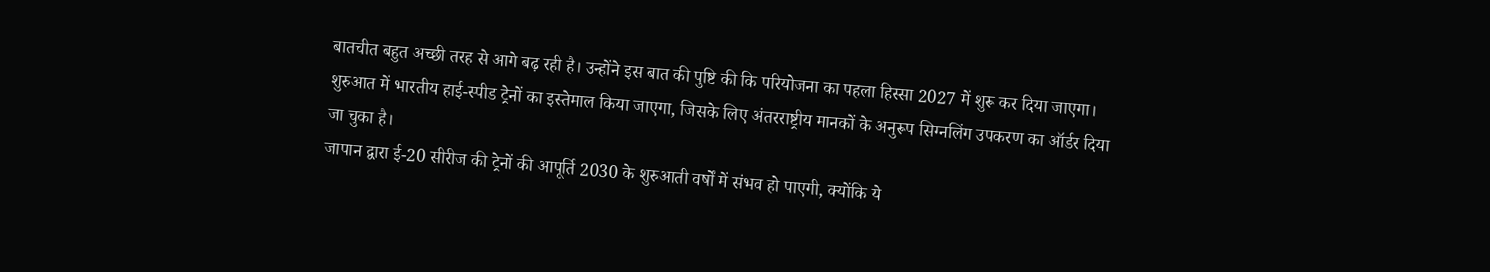बातचीत बहुत अच्छी तरह से आगे बढ़ रही है। उन्होंने इस बात की पुष्टि की कि परियोजना का पहला हिस्सा 2027 में शुरू कर दिया जाएगा। शुरुआत में भारतीय हाई-स्पीड ट्रेनों का इस्तेमाल किया जाएगा, जिसके लिए अंतरराष्ट्रीय मानकों के अनुरूप सिग्नलिंग उपकरण का ऑर्डर दिया जा चुका है।
जापान द्वारा ई-20 सीरीज की ट्रेनों की आपूर्ति 2030 के शुरुआती वर्षों में संभव हो पाएगी, क्योंकि ये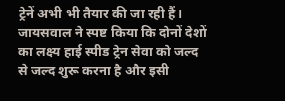ट्रेनें अभी भी तैयार की जा रही हैं। जायसवाल ने स्पष्ट किया कि दोनों देशों का लक्ष्य हाई स्पीड ट्रेन सेवा को जल्द से जल्द शुरू करना है और इसी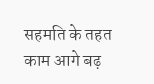सहमति के तहत काम आगे बढ़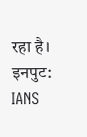रहा है।
इनपुट: IANS